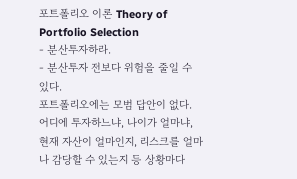포트폴리오 이론 Theory of Portfolio Selection
- 분산투자하라.
- 분산투자 전보다 위험을 줄일 수 있다.
포트폴리오에는 모범 답안이 없다. 어디에 투자하느냐, 나이가 얼마냐, 현재 자산이 얼마인지, 리스크를 얼마나 감당할 수 있는지 등 상황마다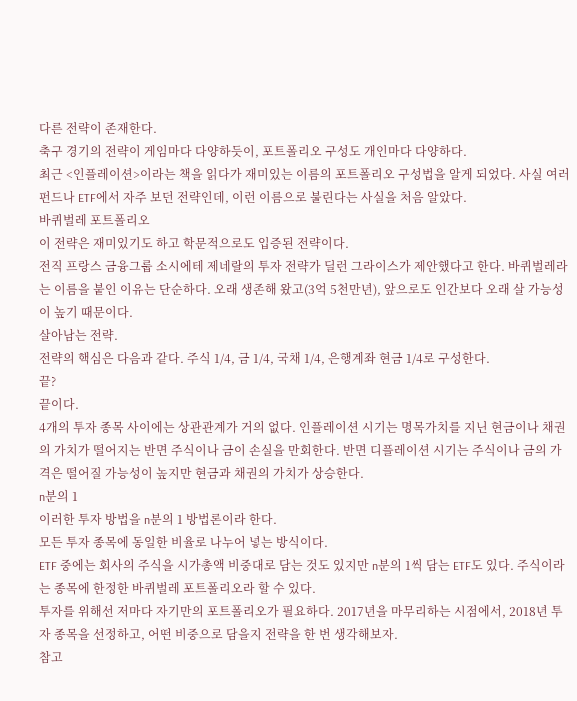다른 전략이 존재한다.
축구 경기의 전략이 게임마다 다양하듯이, 포트폴리오 구성도 개인마다 다양하다.
최근 <인플레이션>이라는 책을 읽다가 재미있는 이름의 포트폴리오 구성법을 알게 되었다. 사실 여러 펀드나 ETF에서 자주 보던 전략인데, 이런 이름으로 불린다는 사실을 처음 알았다.
바퀴벌레 포트폴리오
이 전략은 재미있기도 하고 학문적으로도 입증된 전략이다.
전직 프랑스 금융그룹 소시에테 제네랄의 투자 전략가 딜런 그라이스가 제안했다고 한다. 바퀴벌레라는 이름을 붙인 이유는 단순하다. 오래 생존해 왔고(3억 5천만년), 앞으로도 인간보다 오래 살 가능성이 높기 때문이다.
살아남는 전략.
전략의 핵심은 다음과 같다. 주식 1/4, 금 1/4, 국채 1/4, 은행계좌 현금 1/4로 구성한다.
끝?
끝이다.
4개의 투자 종목 사이에는 상관관계가 거의 없다. 인플레이션 시기는 명목가치를 지닌 현금이나 채권의 가치가 떨어지는 반면 주식이나 금이 손실을 만회한다. 반면 디플레이션 시기는 주식이나 금의 가격은 떨어질 가능성이 높지만 현금과 채권의 가치가 상승한다.
n분의 1
이러한 투자 방법을 n분의 1 방법론이라 한다.
모든 투자 종목에 동일한 비율로 나누어 넣는 방식이다.
ETF 중에는 회사의 주식을 시가총액 비중대로 담는 것도 있지만 n분의 1씩 담는 ETF도 있다. 주식이라는 종목에 한정한 바퀴벌레 포트폴리오라 할 수 있다.
투자를 위해선 저마다 자기만의 포트폴리오가 필요하다. 2017년을 마무리하는 시점에서, 2018년 투자 종목을 선정하고, 어떤 비중으로 담을지 전략을 한 번 생각해보자.
참고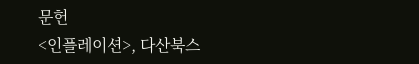문헌
<인플레이션>, 다산북스